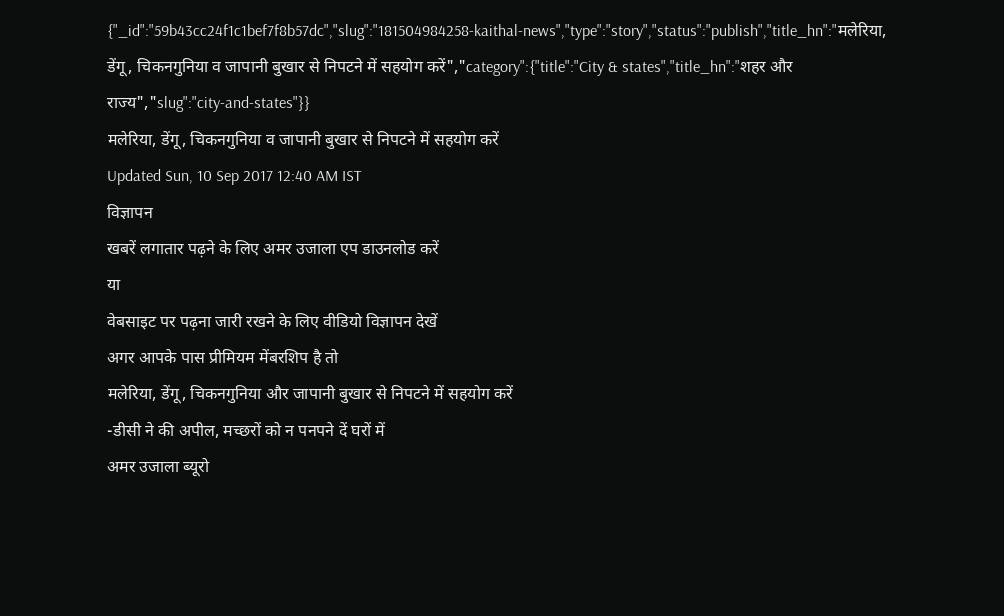{"_id":"59b43cc24f1c1bef7f8b57dc","slug":"181504984258-kaithal-news","type":"story","status":"publish","title_hn":"मलेरिया, डेंगू, चिकनगुनिया व जापानी बुखार से निपटने में सहयोग करें","category":{"title":"City & states","title_hn":"शहर और राज्य","slug":"city-and-states"}}
मलेरिया, डेंगू, चिकनगुनिया व जापानी बुखार से निपटने में सहयोग करें
Updated Sun, 10 Sep 2017 12:40 AM IST
विज्ञापन
खबरें लगातार पढ़ने के लिए अमर उजाला एप डाउनलोड करें
या
वेबसाइट पर पढ़ना जारी रखने के लिए वीडियो विज्ञापन देखें
अगर आपके पास प्रीमियम मेंबरशिप है तो
मलेरिया, डेंगू, चिकनगुनिया और जापानी बुखार से निपटने में सहयोग करें
-डीसी ने की अपील, मच्छरों को न पनपने दें घरों में
अमर उजाला ब्यूरो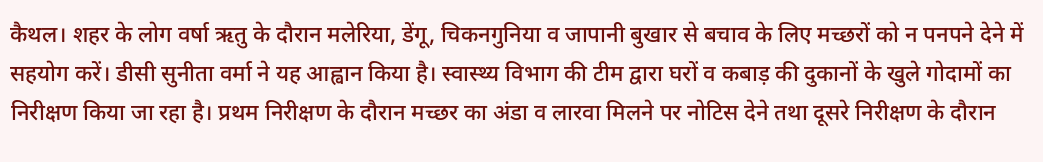कैथल। शहर के लोग वर्षा ऋतु के दौरान मलेरिया, डेंगू, चिकनगुनिया व जापानी बुखार से बचाव के लिए मच्छरों को न पनपने देने में सहयोग करें। डीसी सुनीता वर्मा ने यह आह्वान किया है। स्वास्थ्य विभाग की टीम द्वारा घरों व कबाड़ की दुकानों के खुले गोदामों का निरीक्षण किया जा रहा है। प्रथम निरीक्षण के दौरान मच्छर का अंडा व लारवा मिलने पर नोटिस देने तथा दूसरे निरीक्षण के दौरान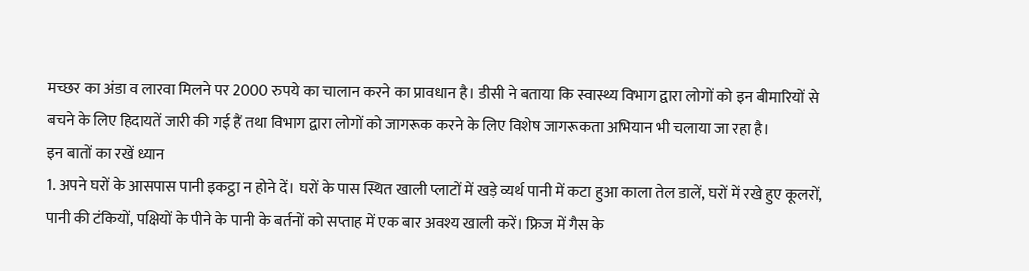मच्छर का अंडा व लारवा मिलने पर 2000 रुपये का चालान करने का प्रावधान है। डीसी ने बताया कि स्वास्थ्य विभाग द्वारा लोगों को इन बीमारियों से बचने के लिए हिदायतें जारी की गई हैं तथा विभाग द्वारा लोगों को जागरूक करने के लिए विशेष जागरूकता अभियान भी चलाया जा रहा है।
इन बातों का रखें ध्यान
1. अपने घरों के आसपास पानी इकट्ठा न होने दें। घरों के पास स्थित खाली प्लाटों में खड़े व्यर्थ पानी में कटा हुआ काला तेल डालें, घरों में रखे हुए कूलरों, पानी की टंकियों, पक्षियों के पीने के पानी के बर्तनों को सप्ताह में एक बार अवश्य खाली करें। फ्रिज में गैस के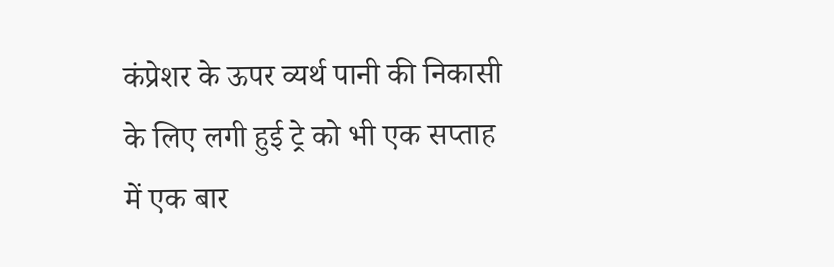कंप्रेशर के ऊपर व्यर्थ पानी की निकासी के लिए लगी हुई ट्रे को भी एक सप्ताह में एक बार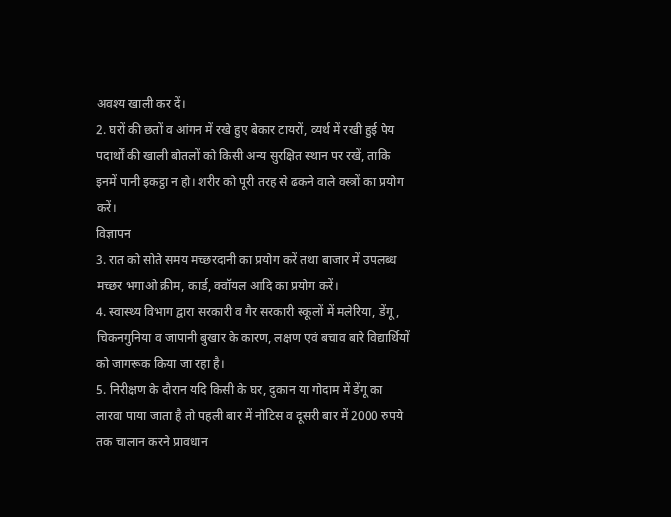अवश्य खाली कर दें।
2. घरों की छतों व आंगन में रखे हुए बेकार टायरों, व्यर्थ में रखी हुई पेय पदार्थों की खाली बोतलों को किसी अन्य सुरक्षित स्थान पर रखें, ताकि इनमें पानी इकट्ठा न हो। शरीर को पूरी तरह से ढकने वाले वस्त्रों का प्रयोग करें।
विज्ञापन
3. रात को सोते समय मच्छरदानी का प्रयोग करें तथा बाजार में उपलब्ध मच्छर भगाओ क्रीम, कार्ड, क्वॉयल आदि का प्रयोग करें।
4. स्वास्थ्य विभाग द्वारा सरकारी व गैर सरकारी स्कूलों में मलेरिया, डेंगू, चिकनगुनिया व जापानी बुखार के कारण, लक्षण एवं बचाव बारे विद्यार्थियों को जागरूक किया जा रहा है।
5. निरीक्षण के दौरान यदि किसी के घर, दुकान या गोदाम में डेंगू का लारवा पाया जाता है तो पहली बार में नोटिस व दूसरी बार में 2000 रुपये तक चालान करने प्रावधान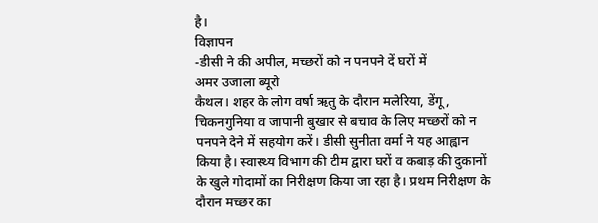है।
विज्ञापन
-डीसी ने की अपील, मच्छरों को न पनपने दें घरों में
अमर उजाला ब्यूरो
कैथल। शहर के लोग वर्षा ऋतु के दौरान मलेरिया, डेंगू, चिकनगुनिया व जापानी बुखार से बचाव के लिए मच्छरों को न पनपने देने में सहयोग करें। डीसी सुनीता वर्मा ने यह आह्वान किया है। स्वास्थ्य विभाग की टीम द्वारा घरों व कबाड़ की दुकानों के खुले गोदामों का निरीक्षण किया जा रहा है। प्रथम निरीक्षण के दौरान मच्छर का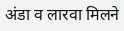अंडा व लारवा मिलने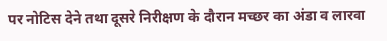पर नोटिस देने तथा दूसरे निरीक्षण के दौरान मच्छर का अंडा व लारवा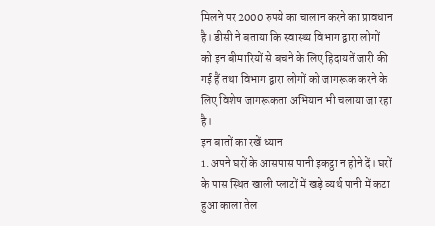मिलने पर 2000 रुपये का चालान करने का प्रावधान है। डीसी ने बताया कि स्वास्थ्य विभाग द्वारा लोगों को इन बीमारियों से बचने के लिए हिदायतें जारी की गई हैं तथा विभाग द्वारा लोगों को जागरूक करने के लिए विशेष जागरूकता अभियान भी चलाया जा रहा है।
इन बातों का रखें ध्यान
1. अपने घरों के आसपास पानी इकट्ठा न होने दें। घरों के पास स्थित खाली प्लाटों में खड़े व्यर्थ पानी में कटा हुआ काला तेल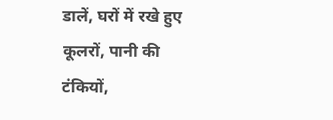डालें, घरों में रखे हुए कूलरों, पानी की टंकियों,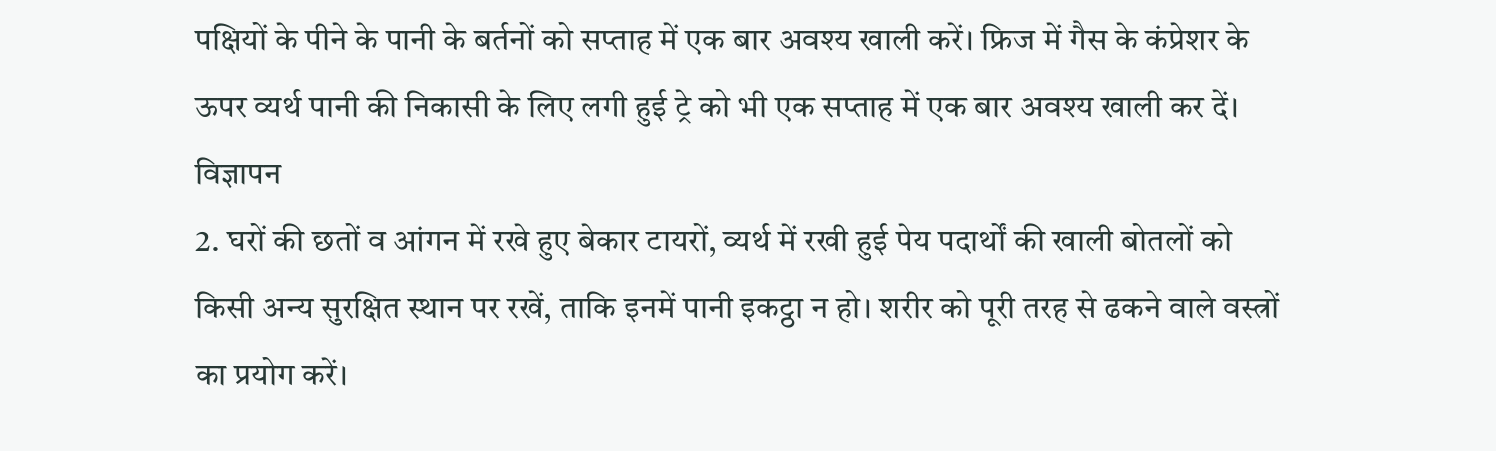पक्षियों के पीने के पानी के बर्तनों को सप्ताह में एक बार अवश्य खाली करें। फ्रिज में गैस के कंप्रेशर के ऊपर व्यर्थ पानी की निकासी के लिए लगी हुई ट्रे को भी एक सप्ताह में एक बार अवश्य खाली कर दें।
विज्ञापन
2. घरों की छतों व आंगन में रखे हुए बेकार टायरों, व्यर्थ में रखी हुई पेय पदार्थों की खाली बोतलों को किसी अन्य सुरक्षित स्थान पर रखें, ताकि इनमें पानी इकट्ठा न हो। शरीर को पूरी तरह से ढकने वाले वस्त्रों का प्रयोग करें।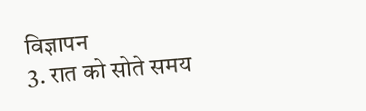विज्ञापन
3. रात को सोते समय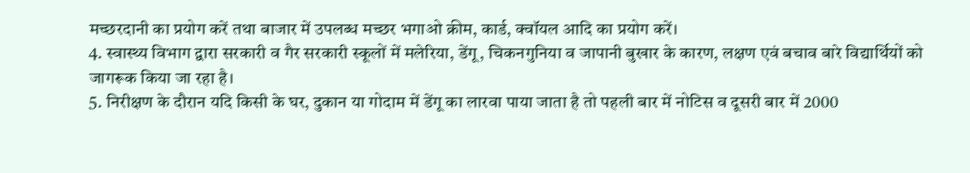मच्छरदानी का प्रयोग करें तथा बाजार में उपलब्ध मच्छर भगाओ क्रीम, कार्ड, क्वॉयल आदि का प्रयोग करें।
4. स्वास्थ्य विभाग द्वारा सरकारी व गैर सरकारी स्कूलों में मलेरिया, डेंगू, चिकनगुनिया व जापानी बुखार के कारण, लक्षण एवं बचाव बारे विद्यार्थियों को जागरूक किया जा रहा है।
5. निरीक्षण के दौरान यदि किसी के घर, दुकान या गोदाम में डेंगू का लारवा पाया जाता है तो पहली बार में नोटिस व दूसरी बार में 2000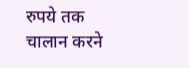रुपये तक चालान करने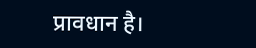प्रावधान है।